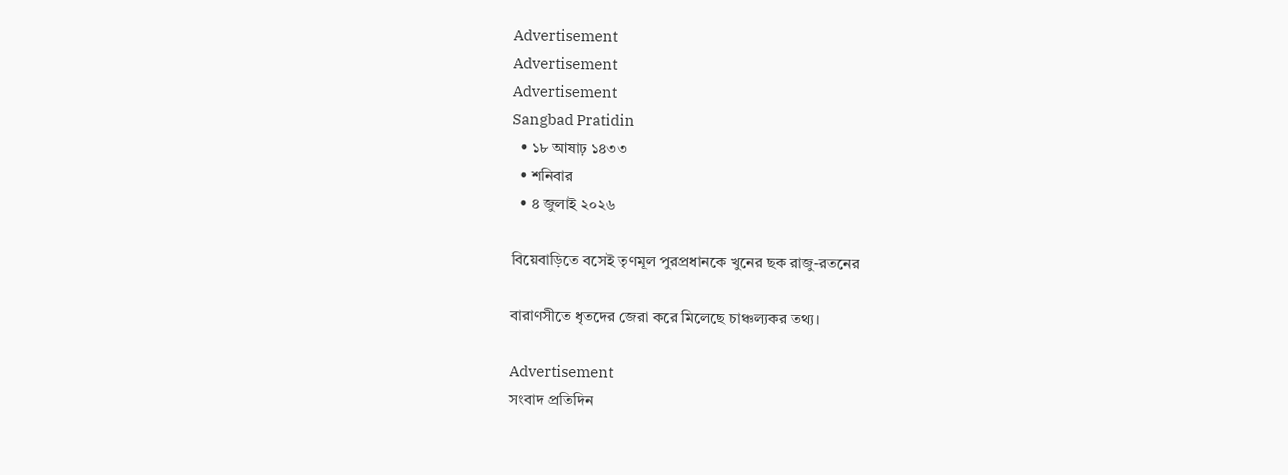Advertisement
Advertisement
Advertisement
Sangbad Pratidin
  • ১৮ আষাঢ় ১৪৩৩
  • শনিবার
  • ৪ জুলাই ২০২৬

বিয়েবাড়িতে বসেই তৃণমূল পুরপ্রধানকে খুনের ছক রাজু-রতনের

বারাণসীতে ধৃতদের জেরা করে মিলেছে চাঞ্চল্যকর তথ্য।

Advertisement
সংবাদ প্রতিদিন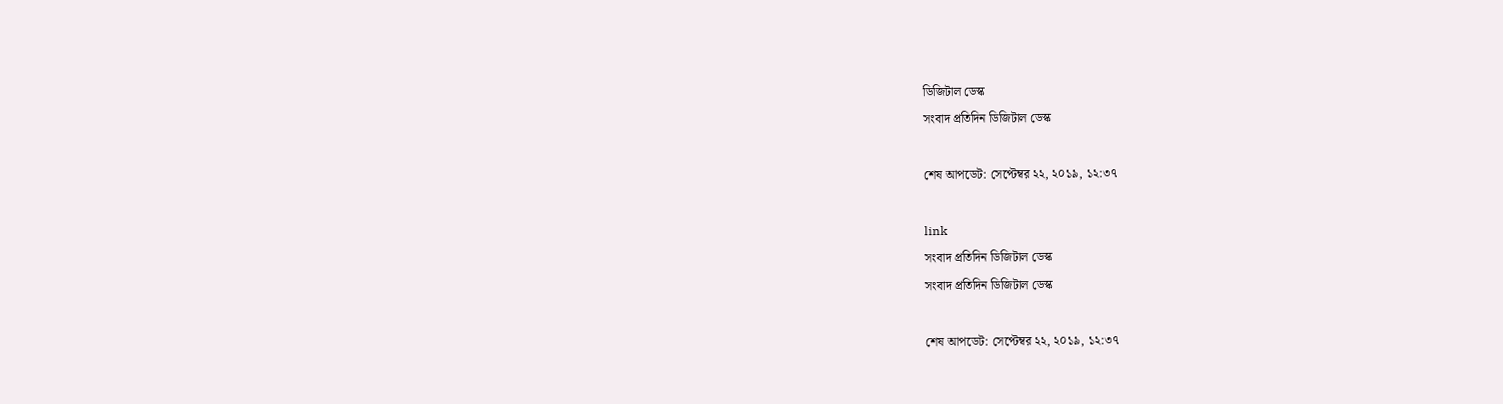ডিজিটাল ডেস্ক
সংবাদ প্রতিদিন ডিজিটাল ডেস্ক

শেষ আপডেট: সেপ্টেম্বর ২২, ২০১৯, ১২:৩৭

link
সংবাদ প্রতিদিন ডিজিটাল ডেস্ক
সংবাদ প্রতিদিন ডিজিটাল ডেস্ক

শেষ আপডেট: সেপ্টেম্বর ২২, ২০১৯, ১২:৩৭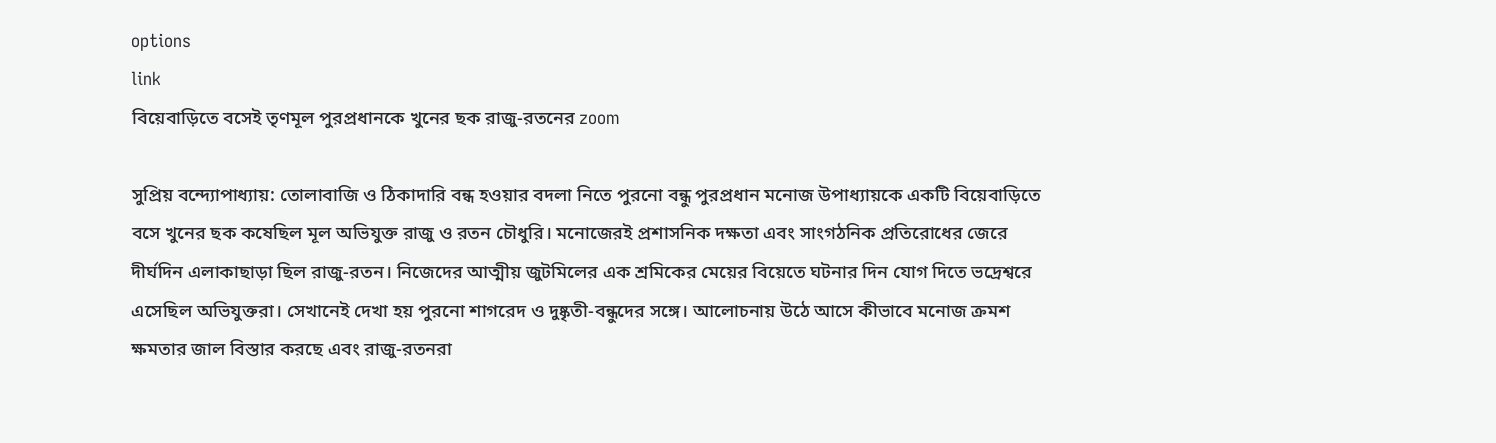options
link
বিয়েবাড়িতে বসেই তৃণমূল পুরপ্রধানকে খুনের ছক রাজু-রতনের zoom

সুপ্রিয় বন্দ্যোপাধ্যায়: তোলাবাজি ও ঠিকাদারি বন্ধ হওয়ার বদলা নিতে পুরনো বন্ধু পুরপ্রধান মনোজ উপাধ্যায়কে একটি বিয়েবাড়িতে বসে খুনের ছক কষেছিল মূল অভিযুক্ত রাজু ও রতন চৌধুরি। মনোজেরই প্রশাসনিক দক্ষতা এবং সাংগঠনিক প্রতিরোধের জেরে দীর্ঘদিন এলাকাছাড়া ছিল রাজু-রতন। নিজেদের আত্মীয় জুটমিলের এক শ্রমিকের মেয়ের বিয়েতে ঘটনার দিন যোগ দিতে ভদ্রেশ্বরে এসেছিল অভিযুক্তরা। সেখানেই দেখা হয় পুরনো শাগরেদ ও দুষ্কৃতী-বন্ধুদের সঙ্গে। আলোচনায় উঠে আসে কীভাবে মনোজ ক্রমশ ক্ষমতার জাল বিস্তার করছে এবং রাজু-রতনরা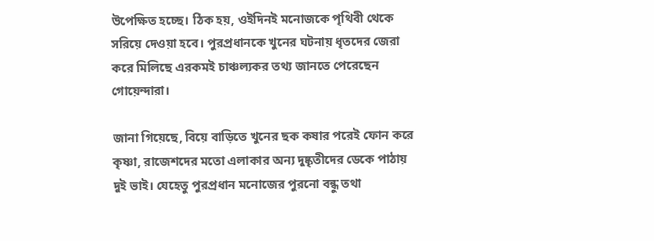উপেক্ষিত হচ্ছে। ঠিক হয়, ওইদিনই মনোজকে পৃথিবী থেকে সরিয়ে দেওয়া হবে। পুরপ্রধানকে খুনের ঘটনায় ধৃতদের জেরা করে মিলিছে এরকমই চাঞ্চল্যকর তথ্য জানতে পেরেছেন গোয়েন্দারা।

জানা গিয়েছে, বিয়ে বাড়িতে খুনের ছক কষার পরেই ফোন করে কৃষ্ণা, রাজেশদের মতো এলাকার অন্য দুষ্কৃতীদের ডেকে পাঠায় দুই ভাই। যেহেতু পুরপ্রধান মনোজের পুরনো বন্ধু তথা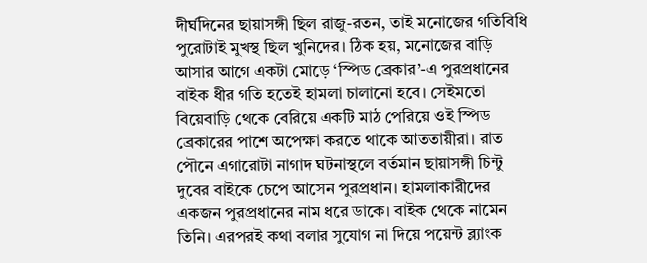দীর্ঘদিনের ছায়াসঙ্গী ছিল রাজু-রতন, তাই মনোজের গতিবিধি পুরোটাই মুখস্থ ছিল খুনিদের। ঠিক হয়, মনোজের বাড়ি আসার আগে একটা মোড়ে ‘স্পিড ব্রেকার’-এ পুরপ্রধানের বাইক ধীর গতি হতেই হামলা চালানো হবে। সেইমতো বিয়েবাড়ি থেকে বেরিয়ে একটি মাঠ পেরিয়ে ওই স্পিড ব্রেকারের পাশে অপেক্ষা করতে থাকে আততায়ীরা। রাত পৌনে এগারোটা নাগাদ ঘটনাস্থলে বর্তমান ছায়াসঙ্গী চিন্টু দুবের বাইকে চেপে আসেন পুরপ্রধান। হামলাকারীদের একজন পুরপ্রধানের নাম ধরে ডাকে। বাইক থেকে নামেন তিনি। এরপরই কথা বলার সুযোগ না দিয়ে পয়েন্ট ব্ল্যাংক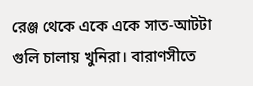রেঞ্জ থেকে একে একে সাত-আটটা গুলি চালায় খুনিরা। বারাণসীতে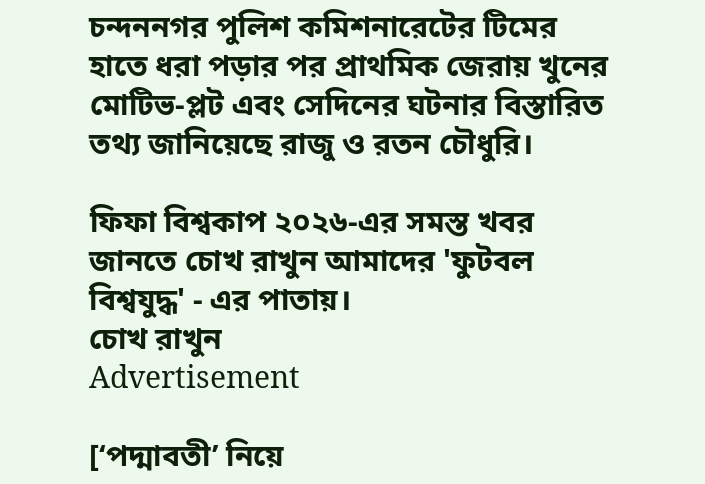চন্দননগর পুলিশ কমিশনারেটের টিমের হাতে ধরা পড়ার পর প্রাথমিক জেরায় খুনের মোটিভ-প্লট এবং সেদিনের ঘটনার বিস্তারিত তথ্য জানিয়েছে রাজু ও রতন চৌধুরি।

ফিফা বিশ্বকাপ ২০২৬-এর সমস্ত খবর জানতে চোখ রাখুন আমাদের 'ফুটবল বিশ্বযুদ্ধ' - এর পাতায়।
চোখ রাখুন
Advertisement

[‘পদ্মাবতী’ নিয়ে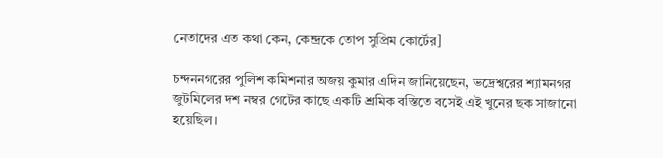নেতাদের এত কথা কেন, কেন্দ্রকে তোপ সুপ্রিম কোর্টের]

চন্দননগরের পুলিশ কমিশনার অজয় কুমার এদিন জানিয়েছেন, ভদ্রেশ্বরের শ্যামনগর জুটমিলের দশ নম্বর গেটের কাছে একটি শ্রমিক বস্তিতে বসেই এই খুনের ছক সাজানো হয়েছিল।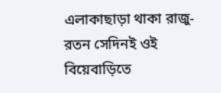এলাকাছাড়া থাকা রাজু-রতন সেদিনই ওই বিয়েবাড়িতে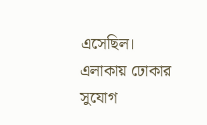এসেছিল। এলাকায় ঢোকার সুযোগ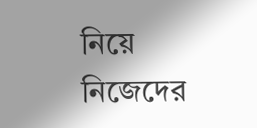নিয়ে নিজেদের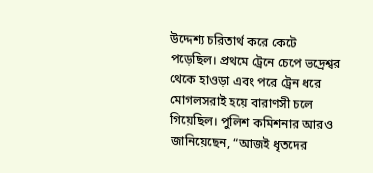উদ্দেশ্য চরিতার্থ করে কেটে পড়েছিল। প্রথমে ট্রেনে চেপে ভদ্রেশ্বর থেকে হাওড়া এবং পরে ট্রেন ধরে মোগলসরাই হয়ে বারাণসী চলে গিয়েছিল। পুলিশ কমিশনার আরও জানিয়েছেন, “আজই ধৃতদের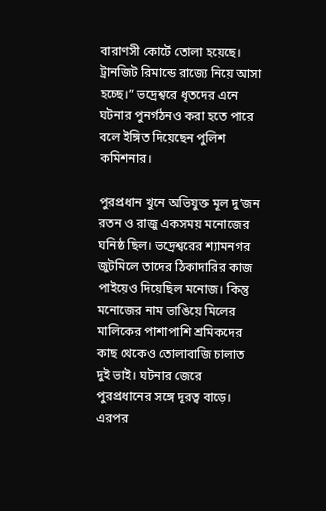বারাণসী কোর্টে তোলা হয়েছে। ট্রানজিট রিমান্ডে রাজ্যে নিয়ে আসা হচ্ছে।” ভদ্রেশ্বরে ধৃতদের এনে ঘটনার পুনর্গঠনও করা হতে পারে বলে ইঙ্গিত দিয়েছেন পুলিশ কমিশনার।

পুরপ্রধান খুনে অভিযুক্ত মূল দু’জন রতন ও রাজু একসময় মনোজের ঘনিষ্ঠ ছিল। ভদ্রেশ্বরের শ্যামনগর জুটমিলে তাদের ঠিকাদারির কাজ পাইয়েও দিয়েছিল মনোজ। কিন্তু মনোজের নাম ভাঙিয়ে মিলের মালিকের পাশাপাশি শ্রমিকদের কাছ থেকেও তোলাবাজি চালাত দুই ভাই। ঘটনার জেরে পুরপ্রধানের সঙ্গে দূরত্ব বাড়ে। এরপর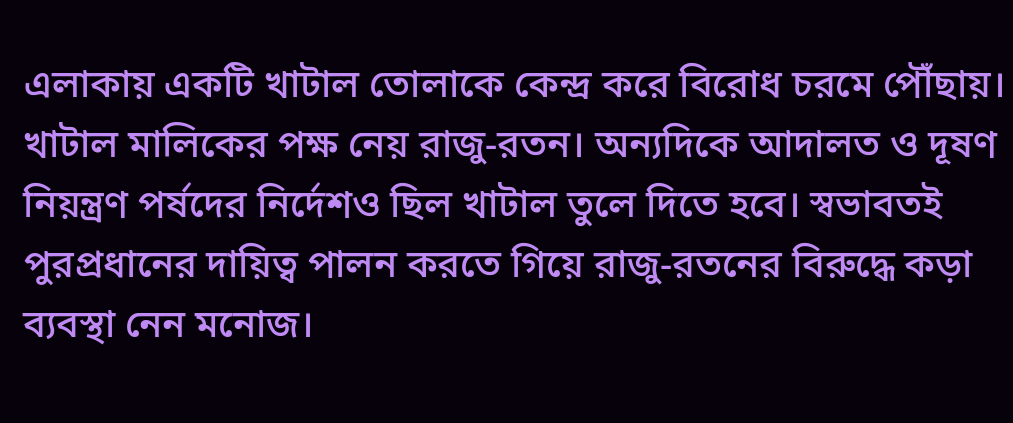এলাকায় একটি খাটাল তোলাকে কেন্দ্র করে বিরোধ চরমে পৌঁছায়। খাটাল মালিকের পক্ষ নেয় রাজু-রতন। অন্যদিকে আদালত ও দূষণ নিয়ন্ত্রণ পর্ষদের নির্দেশও ছিল খাটাল তুলে দিতে হবে। স্বভাবতই পুরপ্রধানের দায়িত্ব পালন করতে গিয়ে রাজু-রতনের বিরুদ্ধে কড়া ব্যবস্থা নেন মনোজ।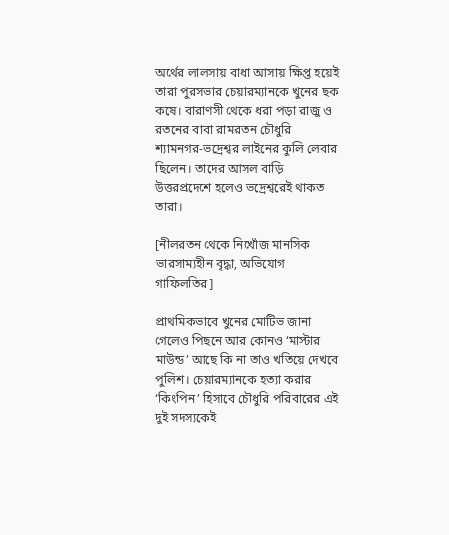অর্থের লালসায় বাধা আসায় ক্ষিপ্ত হয়েই তারা পুরসভার চেয়ারম্যানকে খুনের ছক কষে। বারাণসী থেকে ধরা পড়া রাজু ও রতনের বাবা রামরতন চৌধুরি শ্যামনগর-ভদ্রেশ্বর লাইনের কুলি লেবার ছিলেন। তাদের আসল বাড়ি উত্তরপ্রদেশে হলেও ভদ্রেশ্বরেই থাকত তারা।

[নীলরতন থেকে নিখোঁজ মানসিক ভারসাম্যহীন বৃদ্ধা, অভিযোগ গাফিলতির]

প্রাথমিকভাবে খুনের মোটিভ জানা গেলেও পিছনে আর কোনও ‘মাস্টার মাউন্ড’ আছে কি না তাও খতিয়ে দেখবে পুলিশ। চেয়ারম্যানকে হত্যা করার ‘কিংপিন’ হিসাবে চৌধুরি পরিবারের এই দুই সদস্যকেই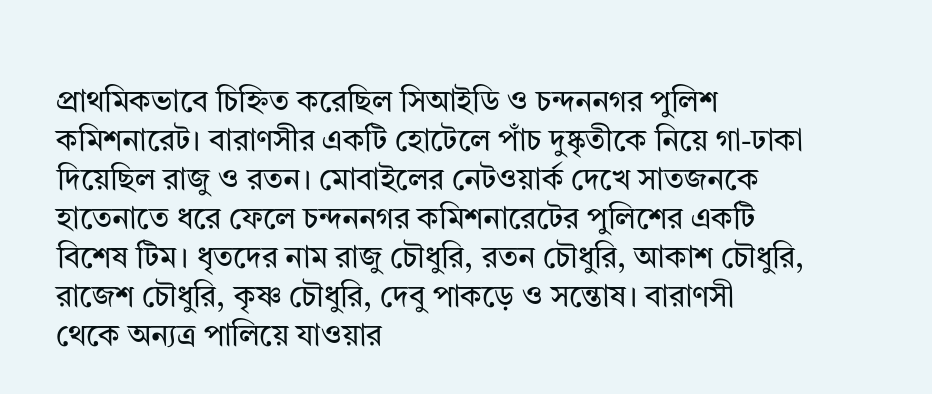প্রাথমিকভাবে চিহ্নিত করেছিল সিআইডি ও চন্দননগর পুলিশ কমিশনারেট। বারাণসীর একটি হোটেলে পাঁচ দুষ্কৃতীকে নিয়ে গা-ঢাকা দিয়েছিল রাজু ও রতন। মোবাইলের নেটওয়ার্ক দেখে সাতজনকে হাতেনাতে ধরে ফেলে চন্দননগর কমিশনারেটের পুলিশের একটি বিশেষ টিম। ধৃতদের নাম রাজু চৌধুরি, রতন চৌধুরি, আকাশ চৌধুরি, রাজেশ চৌধুরি, কৃষ্ণ চৌধুরি, দেবু পাকড়ে ও সন্তোষ। বারাণসী থেকে অন্যত্র পালিয়ে যাওয়ার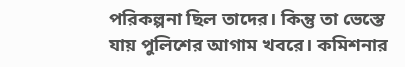পরিকল্পনা ছিল তাদের। কিন্তু তা ভেস্তে যায় পুলিশের আগাম খবরে। কমিশনার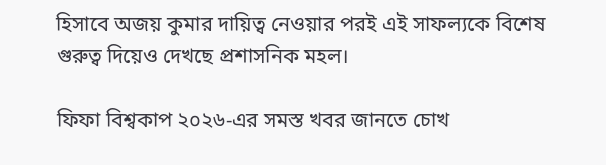হিসাবে অজয় কুমার দায়িত্ব নেওয়ার পরই এই সাফল্যকে বিশেষ গুরুত্ব দিয়েও দেখছে প্রশাসনিক মহল।

ফিফা বিশ্বকাপ ২০২৬-এর সমস্ত খবর জানতে চোখ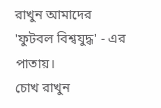রাখুন আমাদের 'ফুটবল বিশ্বযুদ্ধ' - এর পাতায়।
চোখ রাখুন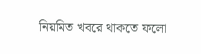নিয়মিত খবরে থাকতে ফলো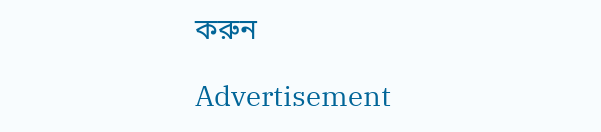করুন

Advertisement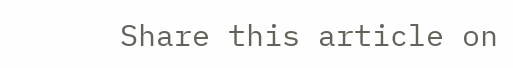Share this article on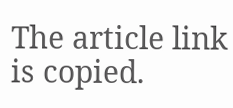The article link is copied.